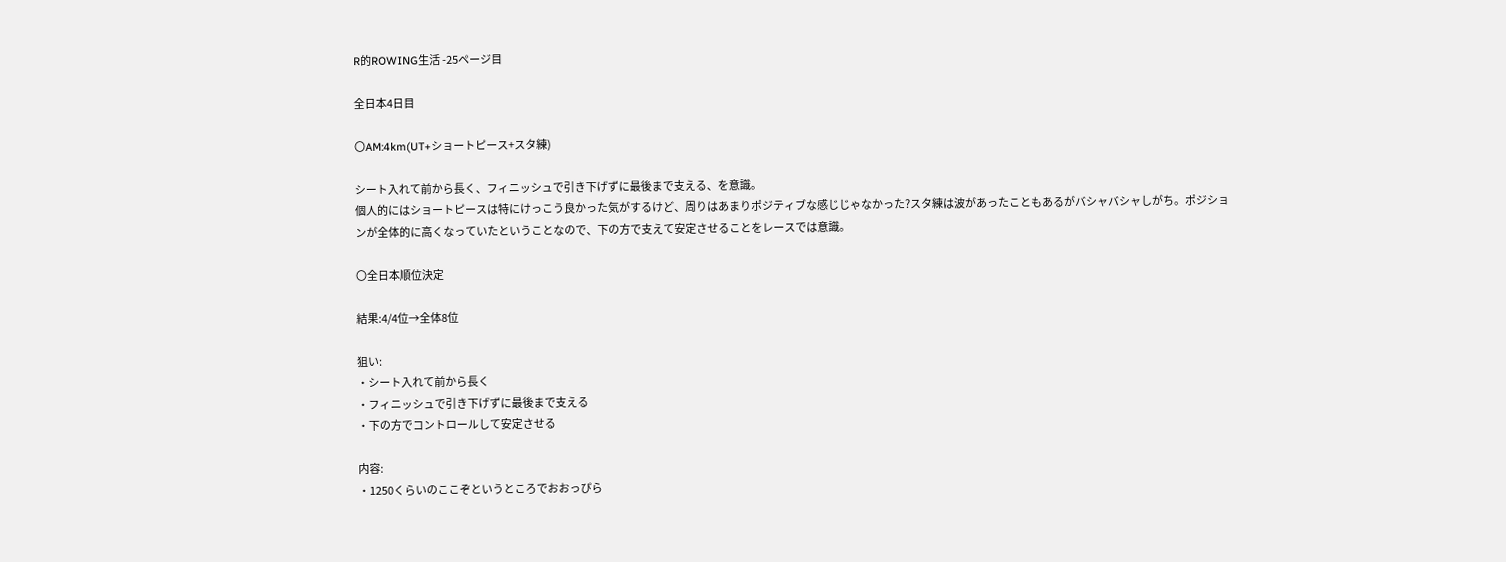R的ROWING生活 -25ページ目

全日本4日目

〇AM:4km(UT+ショートピース+スタ練)

シート入れて前から長く、フィニッシュで引き下げずに最後まで支える、を意識。
個人的にはショートピースは特にけっこう良かった気がするけど、周りはあまりポジティブな感じじゃなかった?スタ練は波があったこともあるがバシャバシャしがち。ポジションが全体的に高くなっていたということなので、下の方で支えて安定させることをレースでは意識。

〇全日本順位決定

結果:4/4位→全体8位

狙い:
・シート入れて前から長く
・フィニッシュで引き下げずに最後まで支える
・下の方でコントロールして安定させる

内容:
・1250くらいのここぞというところでおおっぴら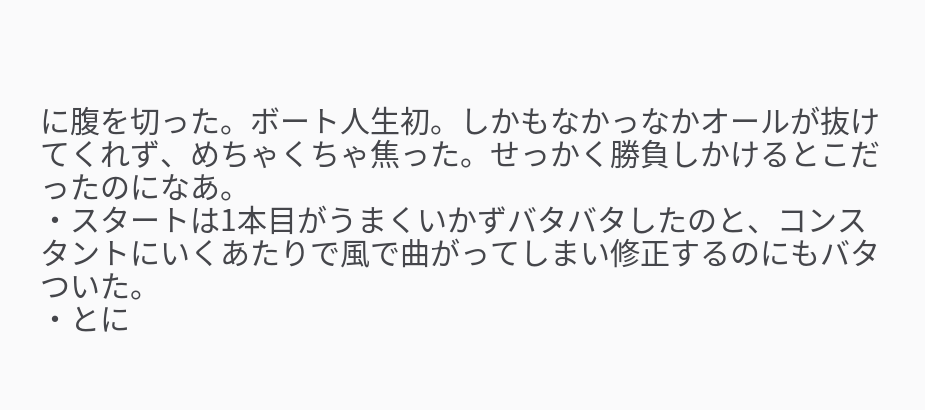に腹を切った。ボート人生初。しかもなかっなかオールが抜けてくれず、めちゃくちゃ焦った。せっかく勝負しかけるとこだったのになあ。
・スタートは1本目がうまくいかずバタバタしたのと、コンスタントにいくあたりで風で曲がってしまい修正するのにもバタついた。
・とに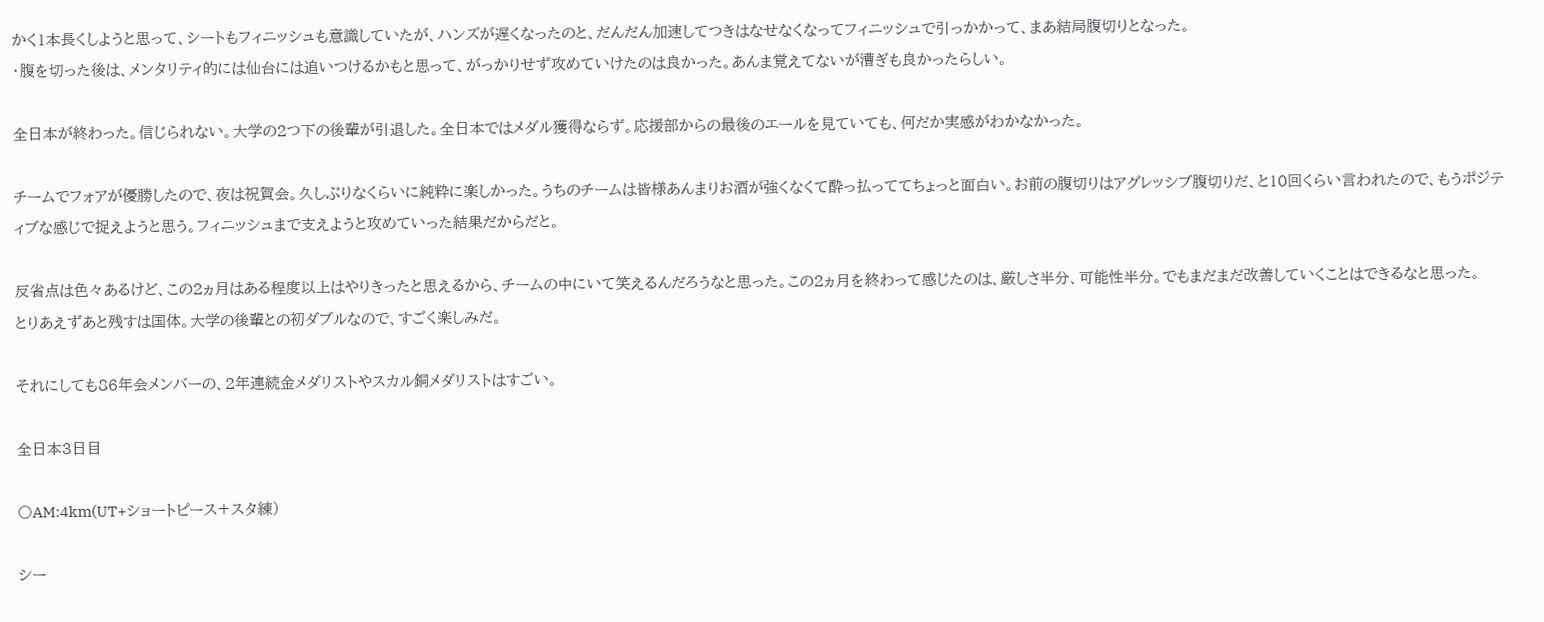かく1本長くしようと思って、シートもフィニッシュも意識していたが、ハンズが遅くなったのと、だんだん加速してつきはなせなくなってフィニッシュで引っかかって、まあ結局腹切りとなった。
・腹を切った後は、メンタリティ的には仙台には追いつけるかもと思って、がっかりせず攻めていけたのは良かった。あんま覚えてないが漕ぎも良かったらしい。

全日本が終わった。信じられない。大学の2つ下の後輩が引退した。全日本ではメダル獲得ならず。応援部からの最後のエールを見ていても、何だか実感がわかなかった。

チームでフォアが優勝したので、夜は祝賀会。久しぶりなくらいに純粋に楽しかった。うちのチームは皆様あんまりお酒が強くなくて酔っ払っててちょっと面白い。お前の腹切りはアグレッシブ腹切りだ、と10回くらい言われたので、もうポジティブな感じで捉えようと思う。フィニッシュまで支えようと攻めていった結果だからだと。

反省点は色々あるけど、この2ヵ月はある程度以上はやりきったと思えるから、チームの中にいて笑えるんだろうなと思った。この2ヵ月を終わって感じたのは、厳しさ半分、可能性半分。でもまだまだ改善していくことはできるなと思った。
とりあえずあと残すは国体。大学の後輩との初ダブルなので、すごく楽しみだ。

それにしても86年会メンバーの、2年連続金メダリストやスカル銅メダリストはすごい。

全日本3日目

〇AM:4km(UT+ショートピース+スタ練)

シー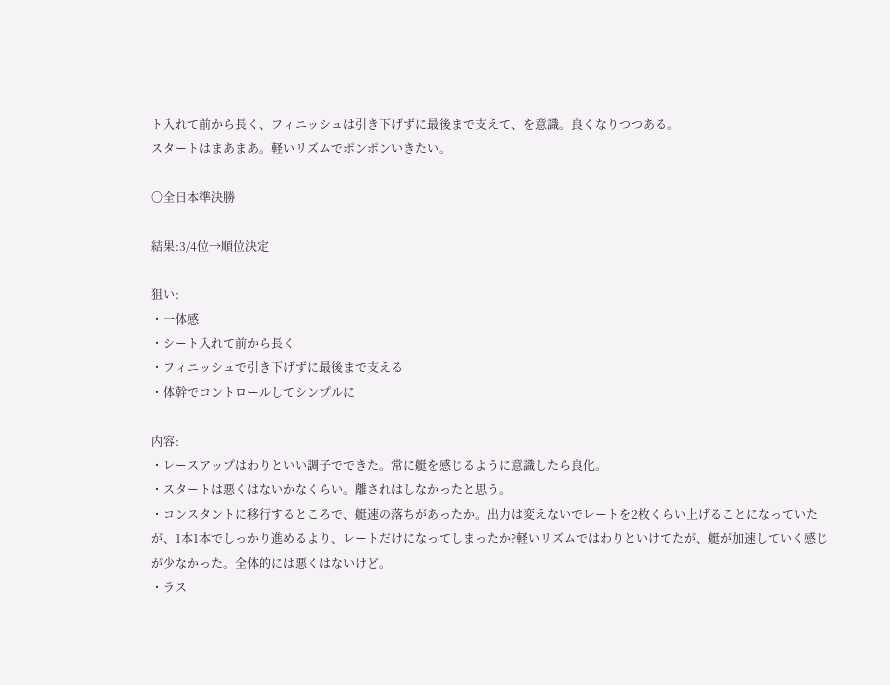ト入れて前から長く、フィニッシュは引き下げずに最後まで支えて、を意識。良くなりつつある。
スタートはまあまあ。軽いリズムでポンポンいきたい。

〇全日本準決勝

結果:3/4位→順位決定

狙い:
・一体感
・シート入れて前から長く
・フィニッシュで引き下げずに最後まで支える
・体幹でコントロールしてシンプルに

内容:
・レースアップはわりといい調子でできた。常に艇を感じるように意識したら良化。
・スタートは悪くはないかなくらい。離されはしなかったと思う。
・コンスタントに移行するところで、艇速の落ちがあったか。出力は変えないでレートを2枚くらい上げることになっていたが、1本1本でしっかり進めるより、レートだけになってしまったか?軽いリズムではわりといけてたが、艇が加速していく感じが少なかった。全体的には悪くはないけど。
・ラス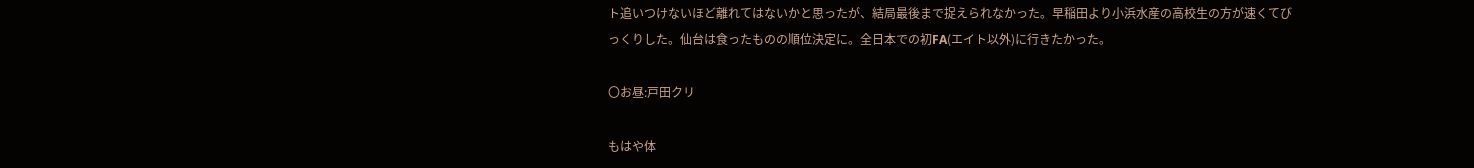ト追いつけないほど離れてはないかと思ったが、結局最後まで捉えられなかった。早稲田より小浜水産の高校生の方が速くてびっくりした。仙台は食ったものの順位決定に。全日本での初FA(エイト以外)に行きたかった。

〇お昼:戸田クリ

もはや体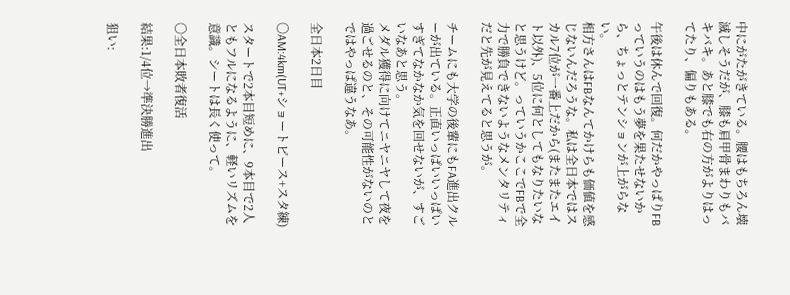中にがたがきている。腰はもちろん壊滅しそうだが、膝も肩甲骨まわりもバキバキ。あと膝でも右の方がよりはってたり、偏りもある。

午後は休んで回復。何だかやっぱりFBっていうのはもう夢を果たせないから、ちょっとテンションが上がらない。
相方さんはFBなんてかけらも価値を感じないんだろうな。私は全日本ではスカル7位が一番上だから(またまたエイト以外)、5位に何としてもなりたいなと思うけど。っていうかここでFBで全力で勝負できないようなメンタリティだと先が見えてると思うが。

チームにも大学の後輩にもFA進出クルーが出ている。正直いっぱいいっぱいすぎてなかなか気を回せないが、すごいなあと思う。
メダル獲得に向けてニヤニヤして夜を過ごせるのと、その可能性がないのとではやっぱ違うなあ。

全日本2日目

〇AM:4km(UT+ショートピース+スタ練)

スタートで2本目短めに、9本目で2人ともフルになるように、軽いリズムを意識。シートは長く使って。

〇全日本敗者復活

結果:1/4位→準決勝進出

狙い: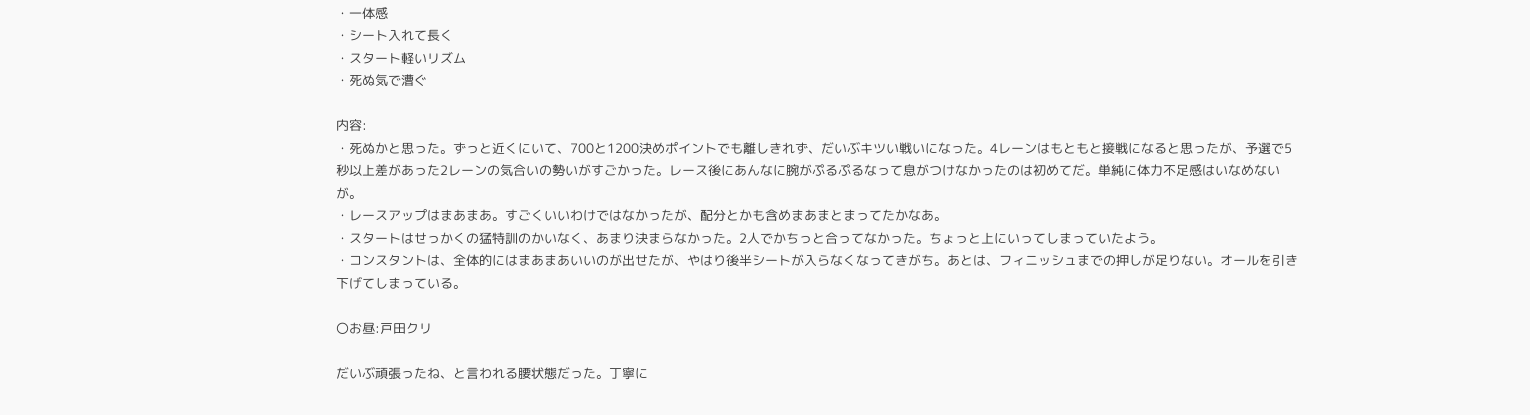・一体感
・シート入れて長く
・スタート軽いリズム
・死ぬ気で漕ぐ

内容:
・死ぬかと思った。ずっと近くにいて、700と1200決めポイントでも離しきれず、だいぶキツい戦いになった。4レーンはもともと接戦になると思ったが、予選で5秒以上差があった2レーンの気合いの勢いがすごかった。レース後にあんなに腕がぷるぷるなって息がつけなかったのは初めてだ。単純に体力不足感はいなめないが。
・レースアップはまあまあ。すごくいいわけではなかったが、配分とかも含めまあまとまってたかなあ。
・スタートはせっかくの猛特訓のかいなく、あまり決まらなかった。2人でかちっと合ってなかった。ちょっと上にいってしまっていたよう。
・コンスタントは、全体的にはまあまあいいのが出せたが、やはり後半シートが入らなくなってきがち。あとは、フィニッシュまでの押しが足りない。オールを引き下げてしまっている。

〇お昼:戸田クリ

だいぶ頑張ったね、と言われる腰状態だった。丁寧に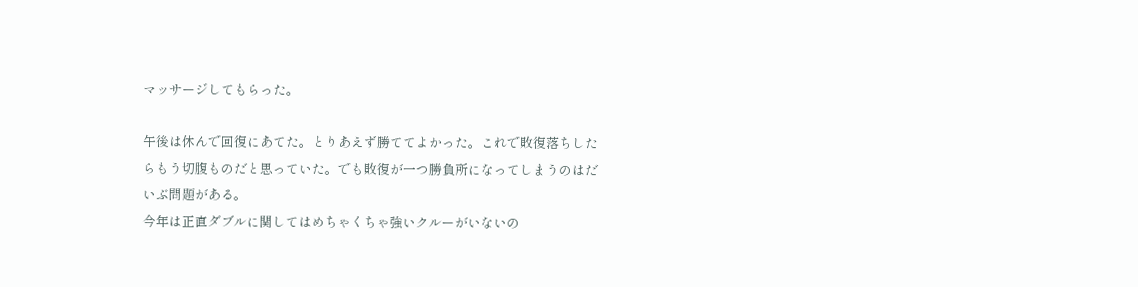マッサージしてもらった。

午後は休んで回復にあてた。とりあえず勝ててよかった。これで敗復落ちしたらもう切腹ものだと思っていた。でも敗復が一つ勝負所になってしまうのはだいぶ問題がある。
今年は正直ダブルに関してはめちゃくちゃ強いクルーがいないの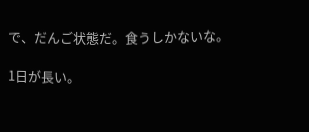で、だんご状態だ。食うしかないな。

1日が長い。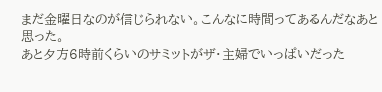まだ金曜日なのが信じられない。こんなに時間ってあるんだなあと思った。
あと夕方6時前くらいのサミットがザ・主婦でいっぱいだった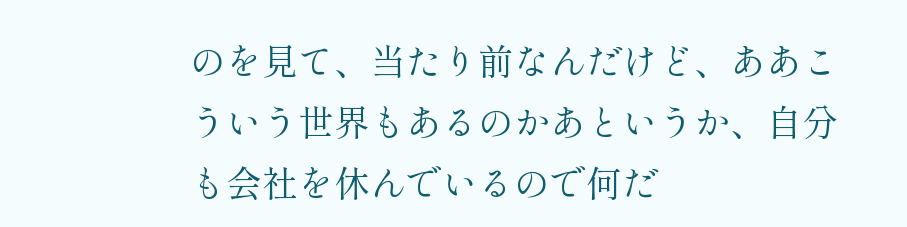のを見て、当たり前なんだけど、ああこういう世界もあるのかあというか、自分も会社を休んでいるので何だ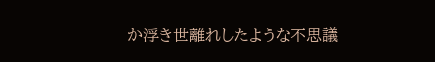か浮き世離れしたような不思議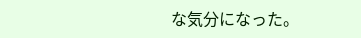な気分になった。